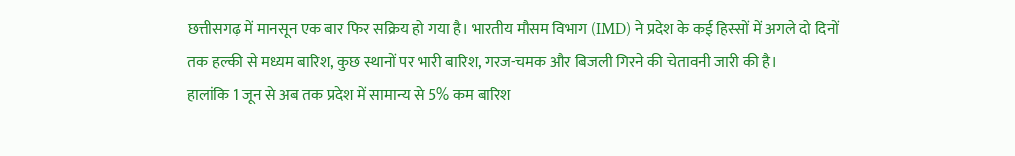छत्तीसगढ़ में मानसून एक बार फिर सक्रिय हो गया है। भारतीय मौसम विभाग (IMD) ने प्रदेश के कई हिस्सों में अगले दो दिनों तक हल्की से मध्यम बारिश, कुछ स्थानों पर भारी बारिश, गरज-चमक और बिजली गिरने की चेतावनी जारी की है।
हालांकि 1 जून से अब तक प्रदेश में सामान्य से 5% कम बारिश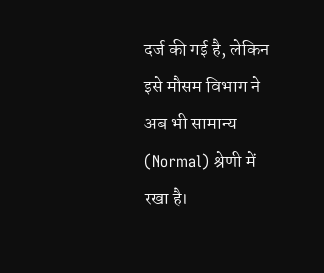दर्ज की गई है, लेकिन इसे मौसम विभाग ने अब भी सामान्य (Normal) श्रेणी में रखा है।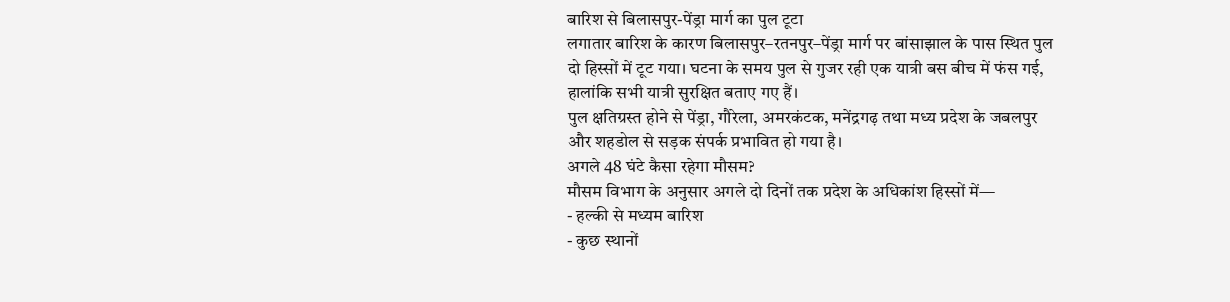बारिश से बिलासपुर-पेंड्रा मार्ग का पुल टूटा
लगातार बारिश के कारण बिलासपुर–रतनपुर–पेंड्रा मार्ग पर बांसाझाल के पास स्थित पुल दो हिस्सों में टूट गया। घटना के समय पुल से गुजर रही एक यात्री बस बीच में फंस गई, हालांकि सभी यात्री सुरक्षित बताए गए हैं।
पुल क्षतिग्रस्त होने से पेंड्रा, गौरेला, अमरकंटक, मनेंद्रगढ़ तथा मध्य प्रदेश के जबलपुर और शहडोल से सड़क संपर्क प्रभावित हो गया है।
अगले 48 घंटे कैसा रहेगा मौसम?
मौसम विभाग के अनुसार अगले दो दिनों तक प्रदेश के अधिकांश हिस्सों में—
- हल्की से मध्यम बारिश
- कुछ स्थानों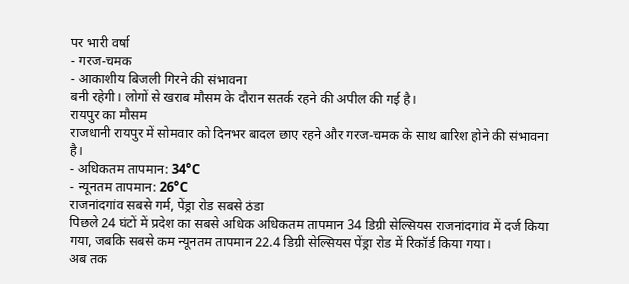पर भारी वर्षा
- गरज-चमक
- आकाशीय बिजली गिरने की संभावना
बनी रहेगी। लोगों से खराब मौसम के दौरान सतर्क रहने की अपील की गई है।
रायपुर का मौसम
राजधानी रायपुर में सोमवार को दिनभर बादल छाए रहने और गरज-चमक के साथ बारिश होने की संभावना है।
- अधिकतम तापमान: 34°C
- न्यूनतम तापमान: 26°C
राजनांदगांव सबसे गर्म, पेंड्रा रोड सबसे ठंडा
पिछले 24 घंटों में प्रदेश का सबसे अधिक अधिकतम तापमान 34 डिग्री सेल्सियस राजनांदगांव में दर्ज किया गया, जबकि सबसे कम न्यूनतम तापमान 22.4 डिग्री सेल्सियस पेंड्रा रोड में रिकॉर्ड किया गया।
अब तक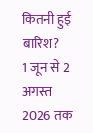कितनी हुई बारिश?
1 जून से 2 अगस्त 2026 तक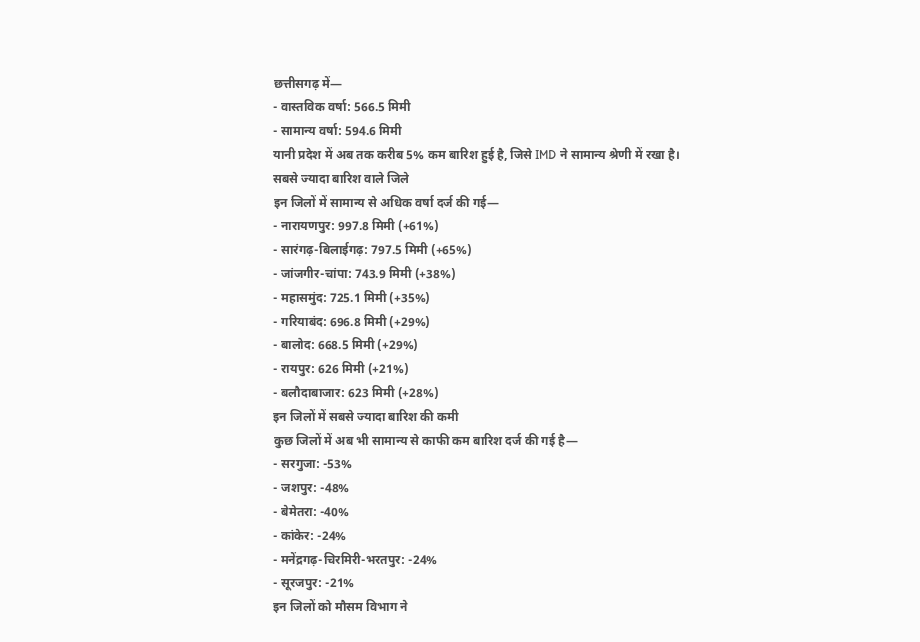छत्तीसगढ़ में—
- वास्तविक वर्षा: 566.5 मिमी
- सामान्य वर्षा: 594.6 मिमी
यानी प्रदेश में अब तक करीब 5% कम बारिश हुई है, जिसे IMD ने सामान्य श्रेणी में रखा है।
सबसे ज्यादा बारिश वाले जिले
इन जिलों में सामान्य से अधिक वर्षा दर्ज की गई—
- नारायणपुर: 997.8 मिमी (+61%)
- सारंगढ़-बिलाईगढ़: 797.5 मिमी (+65%)
- जांजगीर-चांपा: 743.9 मिमी (+38%)
- महासमुंद: 725.1 मिमी (+35%)
- गरियाबंद: 696.8 मिमी (+29%)
- बालोद: 668.5 मिमी (+29%)
- रायपुर: 626 मिमी (+21%)
- बलौदाबाजार: 623 मिमी (+28%)
इन जिलों में सबसे ज्यादा बारिश की कमी
कुछ जिलों में अब भी सामान्य से काफी कम बारिश दर्ज की गई है—
- सरगुजा: -53%
- जशपुर: -48%
- बेमेतरा: -40%
- कांकेर: -24%
- मनेंद्रगढ़-चिरमिरी-भरतपुर: -24%
- सूरजपुर: -21%
इन जिलों को मौसम विभाग ने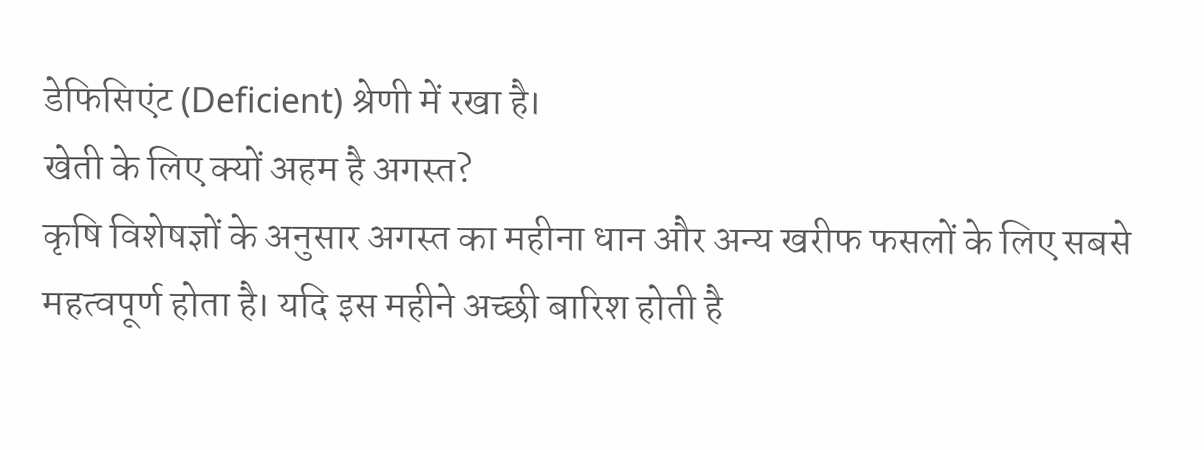डेफिसिएंट (Deficient) श्रेणी में रखा है।
खेती के लिए क्यों अहम है अगस्त?
कृषि विशेषज्ञों के अनुसार अगस्त का महीना धान और अन्य खरीफ फसलों के लिए सबसे महत्वपूर्ण होता है। यदि इस महीने अच्छी बारिश होती है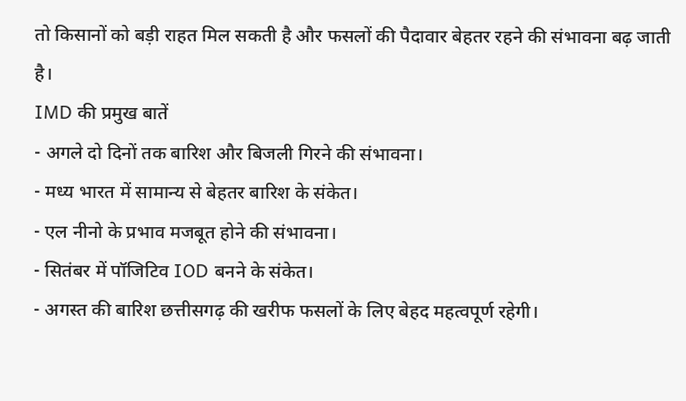तो किसानों को बड़ी राहत मिल सकती है और फसलों की पैदावार बेहतर रहने की संभावना बढ़ जाती है।
IMD की प्रमुख बातें
- अगले दो दिनों तक बारिश और बिजली गिरने की संभावना।
- मध्य भारत में सामान्य से बेहतर बारिश के संकेत।
- एल नीनो के प्रभाव मजबूत होने की संभावना।
- सितंबर में पॉजिटिव IOD बनने के संकेत।
- अगस्त की बारिश छत्तीसगढ़ की खरीफ फसलों के लिए बेहद महत्वपूर्ण रहेगी।